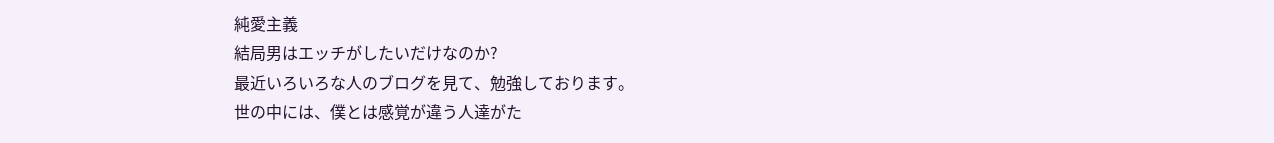純愛主義
結局男はエッチがしたいだけなのか?
最近いろいろな人のブログを見て、勉強しております。
世の中には、僕とは感覚が違う人達がた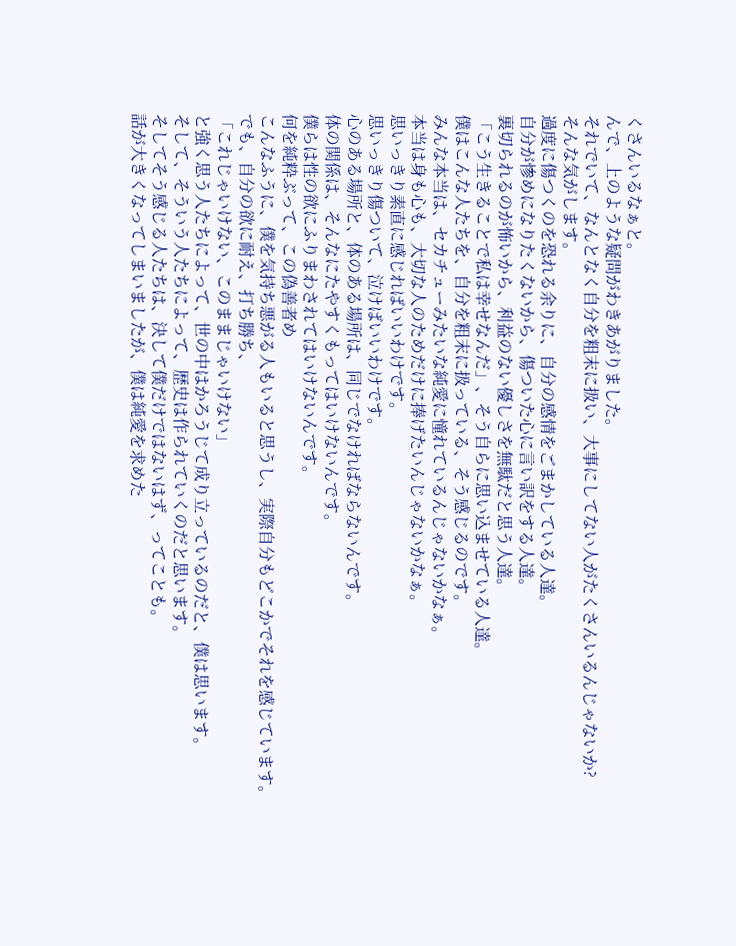くさんいるなぁと。
んで、上のような疑問がわきあがりました。
それでいて、なんとなく自分を粗末に扱い、大事にしてない人がたくさんいるんじゃないか?
そんな気がします。
過度に傷つくのを恐れる余りに、自分の感情をごまかしている人達。
自分が惨めになりたくないから、傷ついた心に言い訳をする人達。
裏切られるのが怖いから、利益のない優しさを無駄だと思う人達。
「こう生きることで私は幸せなんだ」、そう自らに思い込ませている人達。
僕はこんな人たちを、自分を粗末に扱っている、そう感じるのです。
みんな本当は、セカチューみたいな純愛に憧れているんじゃないかなぁ。
本当は身も心も、大切な人のためだけに捧げたいんじゃないかなぁ。
思いっきり素直に感じればいいわけです。
思いっきり傷ついて、泣けばいいわけです。
心のある場所と、体のある場所は、同じでなければならないんです。
体の関係は、そんなにたやすくもってはいけないんです。
僕らは性の欲にふりまわされてはいけないんです。
何を純粋ぶって、この偽善者め
こんなふうに、僕を気持ち悪がる人もいると思うし、実際自分もどこかでそれを感じています。
でも、自分の欲に耐え、打ち勝ち、
「これじゃいけない、このままじゃいけない」
と強く思う人たちによって、世の中はかろうじて成り立っているのだと、僕は思います。
そして、そういう人たちによって、歴史は作られていくのだと思います。
そしてそう感じる人たちは、決して僕だけではないはず、ってことも。
話が大きくなってしまいましたが、僕は純愛を求めた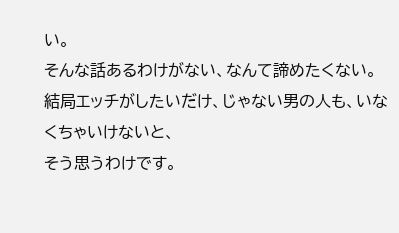い。
そんな話あるわけがない、なんて諦めたくない。
結局エッチがしたいだけ、じゃない男の人も、いなくちゃいけないと、
そう思うわけです。